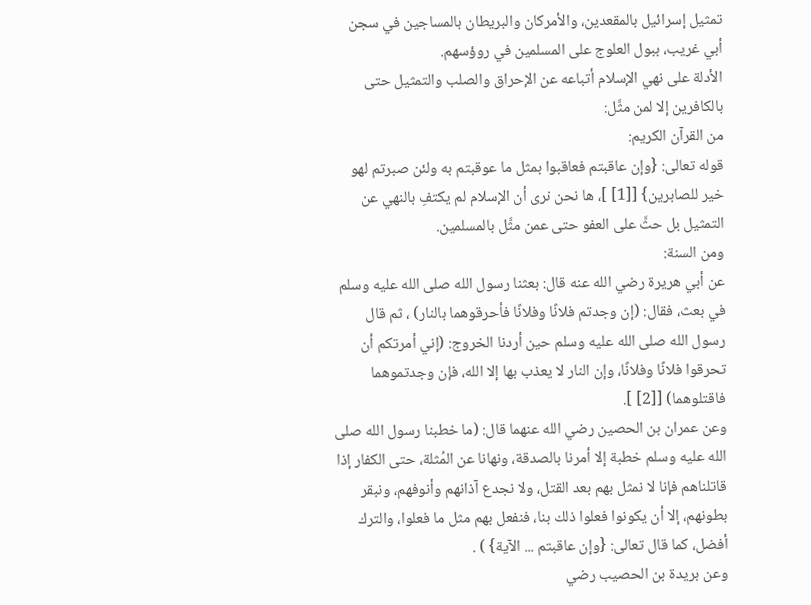تمثيل إسرائيل بالمقعدين، والأمركان والبريطان بالمساجين في سجن أبي غريب، ببول العلوج على المسلمين في روؤسهم.
الأدلة على نهي الإسلام أتباعه عن الإحراق والصلب والتمثيل حتى بالكافرين إلا لمن مثَّل:
من القرآن الكريم:
قوله تعالى: {وإن عاقبتم فعاقبوا بمثل ما عوقبتم به ولئن صبرتم لهو خير للصابرين} [[1] ]، ها نحن نرى أن الإسلام لم يكتفِ بالنهي عن التمثيل بل حثَّ على العفو حتى عمن مثَّل بالمسلمين.
ومن السنة:
عن أبي هريرة رضي الله عنه قال: بعثنا رسول الله صلى الله عليه وسلم في بعث، فقال: (إن وجدتم فلانًا وفلانًا فأحرقوهما بالنار) ، ثم قال رسول الله صلى الله عليه وسلم حين أردنا الخروج: (إني أمرتكم أن تحرقوا فلانًا وفلانًا، وإن النار لا يعذب بها إلا الله، فإن وجدتموهما فاقتلوهما) [[2] ].
وعن عمران بن الحصين رضي الله عنهما قال: (ما خطبنا رسول الله صلى الله عليه وسلم خطبة إلا أمرنا بالصدقة، ونهانا عن المُثلة، حتى الكفار إذا قاتلناهم فإنا لا نمثل بهم بعد القتل، ولا نجدع آذانهم وأنوفهم، ونبقر بطونهم، إلا أن يكونوا فعلوا ذلك بنا، فنفعل بهم مثل ما فعلوا، والترك أفضل، كما قال تعالى: {وإن عاقبتم ... الآية} ) .
وعن بريدة بن الحصيب رضي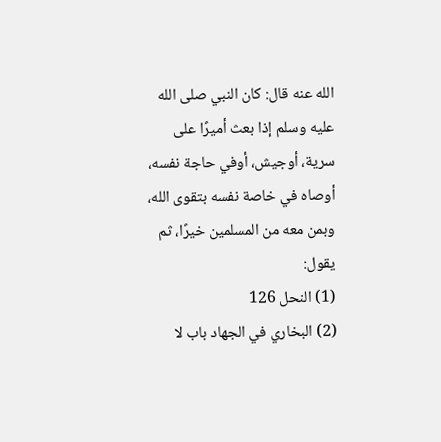الله عنه قال: كان النبي صلى الله عليه وسلم إذا بعث أميرًا على سرية، أوجيش، أوفي حاجة نفسه، أوصاه في خاصة نفسه بتقوى الله، وبمن معه من المسلمين خيرًا، ثم يقول:
(1) النحل 126
(2) البخاري في الجهاد باب لا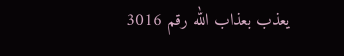يعذب بعذاب الله رقم 3016